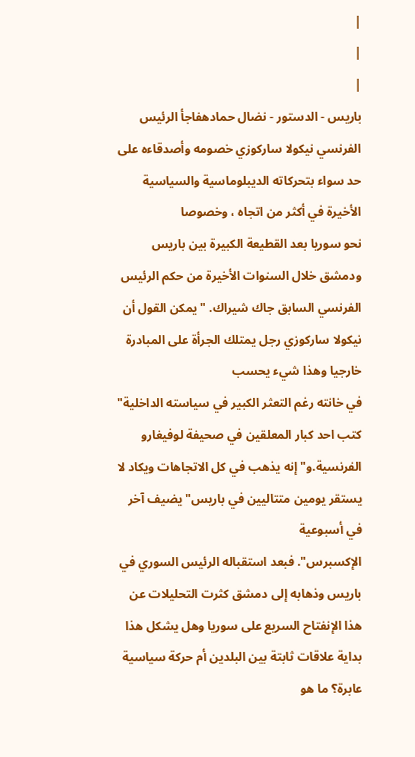|
|
|
باريس - الدستور - نضال حمادهفاجأ الرئيس الفرنسي نيكولا ساركوزي خصومه وأصدقاءه على حد سواء بتحركاته الديبلوماسية والسياسية الأخيرة في أكثر من اتجاه ، وخصوصا
نحو سوريا بعد القطيعة الكبيرة بين باريس ودمشق خلال السنوات الأخيرة من حكم الرئيس الفرنسي السابق جاك شيراك. "يمكن القول أن نيكولا ساركوزي رجل يمتلك الجرأة على المبادرة خارجيا وهذا شيء يحسب
في خانته رغم التعثر الكبير في سياسته الداخلية" كتب احد كبار المعلقين في صحيفة لوفيغارو الفرنسية.و" إنه يذهب في كل الاتجاهات ويكاد لا يستقر يومين متتاليين في باريس" يضيف آخر في أسبوعية
الإكسبرس". فبعد استقباله الرئيس السوري في باريس وذهابه إلى دمشق كثرت التحليلات عن هذا الإنفتاح السريع على سوريا وهل يشكل هذا بداية علاقات ثابتة بين البلدين أم حركة سياسية عابرة؟ ما هو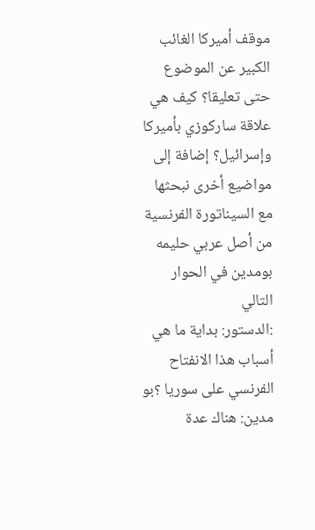موقف أميركا الغائب الكبير عن الموضوع حتى تعليقا؟ كيف هي علاقة ساركوزي بأميركا وإسرائيل؟ إضافة إلى مواضيع أخرى نبحثها مع السيناتورة الفرنسية من أصل عربي حليمه بومدين في الحوار التالي
:الدستور: بداية ما هي أسباب هذا الانفتاح الفرنسي على سوريا ؟بو مدين: هناك عدة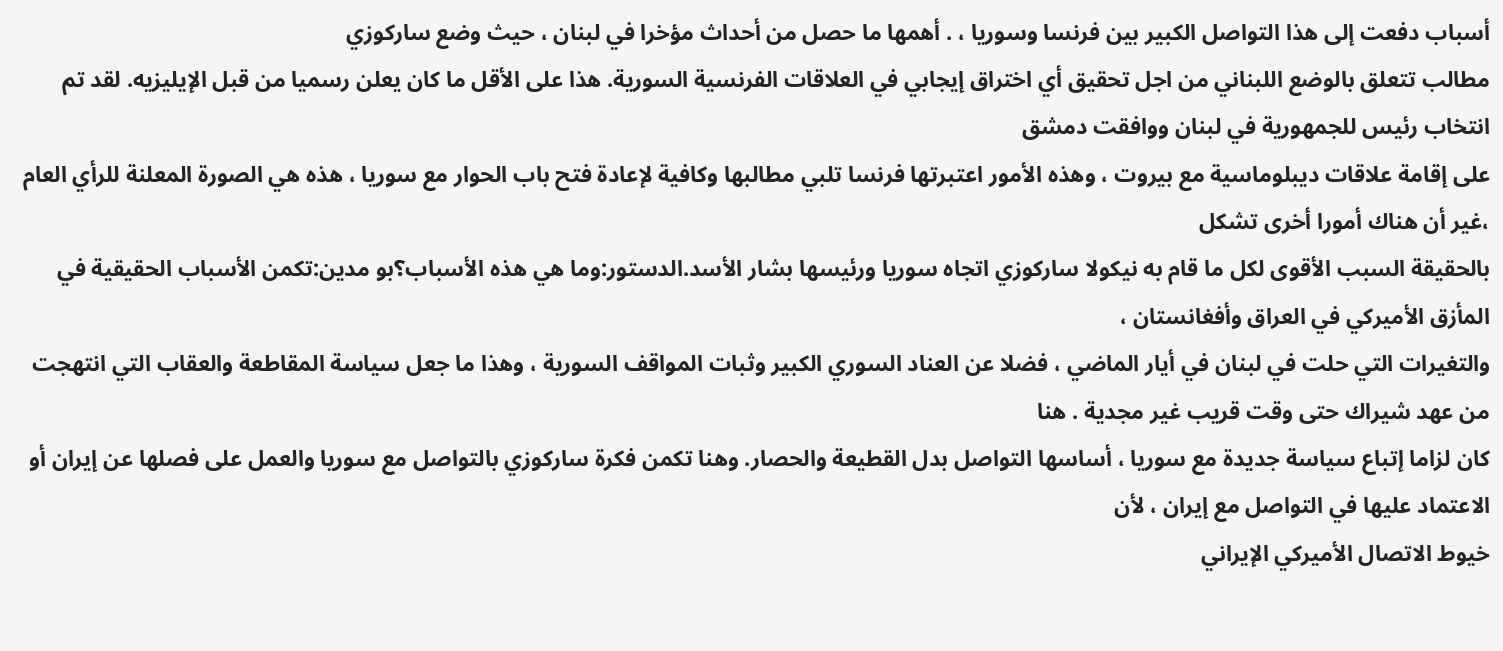أسباب دفعت إلى هذا التواصل الكبير بين فرنسا وسوريا ، . أهمها ما حصل من أحداث مؤخرا في لبنان ، حيث وضع ساركوزي
مطالب تتعلق بالوضع اللبناني من اجل تحقيق أي اختراق إيجابي في العلاقات الفرنسية السورية. هذا على الأقل ما كان يعلن رسميا من قبل الإيليزيه. لقد تم انتخاب رئيس للجمهورية في لبنان ووافقت دمشق
على إقامة علاقات ديبلوماسية مع بيروت ، وهذه الأمور اعتبرتها فرنسا تلبي مطالبها وكافية لإعادة فتح باب الحوار مع سوريا ، هذه هي الصورة المعلنة للرأي العام ،غير أن هناك أمورا أخرى تشكل
بالحقيقة السبب الأقوى لكل ما قام به نيكولا ساركوزي اتجاه سوريا ورئيسها بشار الأسد.الدستور:وما هي هذه الأسباب؟بو مدين:تكمن الأسباب الحقيقية في المأزق الأميركي في العراق وأفغانستان ،
والتغيرات التي حلت في لبنان في أيار الماضي ، فضلا عن العناد السوري الكبير وثبات المواقف السورية ، وهذا ما جعل سياسة المقاطعة والعقاب التي انتهجت من عهد شيراك حتى وقت قريب غير مجدية . هنا
كان لزاما إتباع سياسة جديدة مع سوريا ، أساسها التواصل بدل القطيعة والحصار. وهنا تكمن فكرة ساركوزي بالتواصل مع سوريا والعمل على فصلها عن إيران أو الاعتماد عليها في التواصل مع إيران ، لأن
خيوط الاتصال الأميركي الإيراني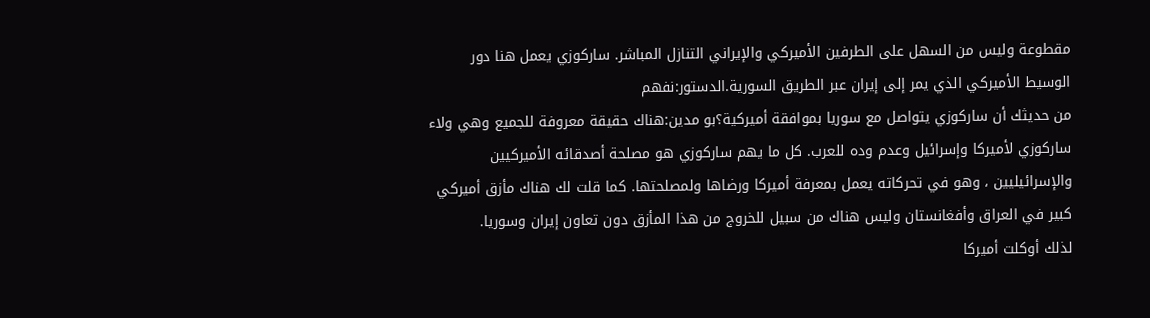مقطوعة وليس من السهل على الطرفين الأميركي والإيراني التنازل المباشر. ساركوزي يعمل هنا دور الوسيط الأميركي الذي يمر إلى إيران عبر الطريق السورية.الدستور:نفهم
من حديثك أن ساركوزي يتواصل مع سوريا بموافقة أميركية؟بو مدين:هناك حقيقة معروفة للجميع وهي ولاء ساركوزي لأميركا وإسرائيل وعدم وده للعرب. كل ما يهم ساركوزي هو مصلحة أصدقائه الأميركيين
والإسرائيليين ، وهو في تحركاته يعمل بمعرفة أميركا ورضاها ولمصلحتها. كما قلت لك هناك مأزق أميركي كبير في العراق وأفغانستان وليس هناك من سبيل للخروج من هذا المأزق دون تعاون إيران وسوريا.
لذلك أوكلت أميركا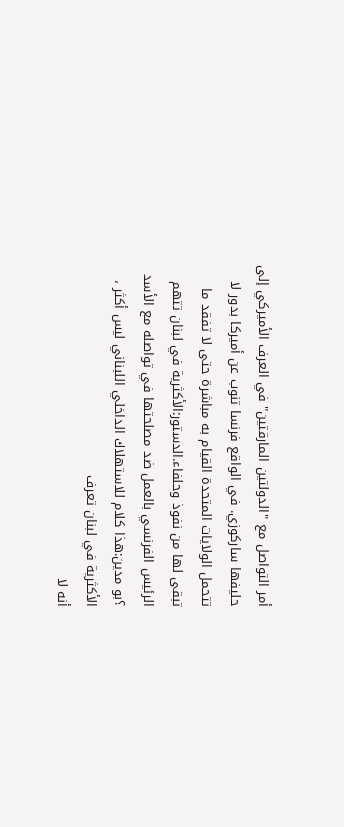أمر التواصل مع "الدولتين المارقتين" في العرف الأميركي إلى حليفها ساركوزي. في الواقع فرنسا تنوب عن أميركا بدور لا تتحمل الولايات المتحدة القيام به مباشرة حتى لا تفقد ما
تبقى لها من نفوذ وحلفاء.الدستور:الأكثرية في لبنان تتهم الرئيس الفرنسي بالعمل ضد مصلحتها في تواصله مع الأسد ؟بو مدين:هذا كلام للاستهلاك الداخلي اللبناني ليس أكثر ، الأكثرية في لبنان تعرف
أنه لا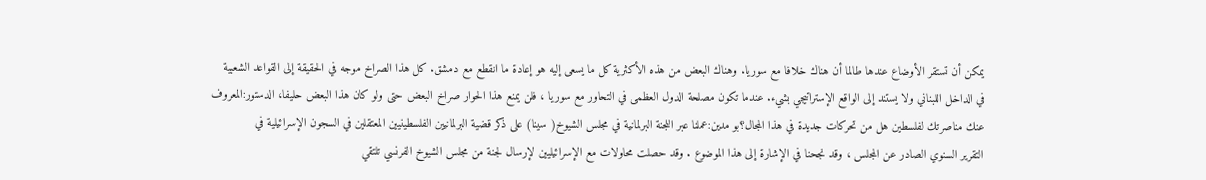يمكن أن تستقر الأوضاع عندها طالما أن هناك خلافا مع سوريا. وهناك البعض من هذه الأكثرية كل ما يسعى إليه هو إعادة ما انقطع مع دمشق. كل هذا الصراخ موجه في الحقيقة إلى القواعد الشعبية
في الداخل اللبناني ولا يستند إلى الواقع الإستراتيجي بشيء. عندما تكون مصلحة الدول العظمى في التحاور مع سوريا ، فلن يمنع هذا الحوار صراخ البعض حتى ولو كان هذا البعض حليفا، الدستور:المعروف
عنك مناصرتك لفلسطين هل من تحركات جديدة في هذا المجال؟بو مدين:عملنا عبر اللجنة البرلمانية في مجلس الشيوخ( سينا) على ذكر قضية البرلمانيين الفلسطينيين المعتقلين في السجون الإسرائيلية في
التقرير السنوي الصادر عن المجلس ، وقد نجحنا في الإشارة إلى هذا الموضوع . وقد حصلت محاولات مع الإسرائيليين لإرسال لجنة من مجلس الشيوخ الفرنسي تلتقي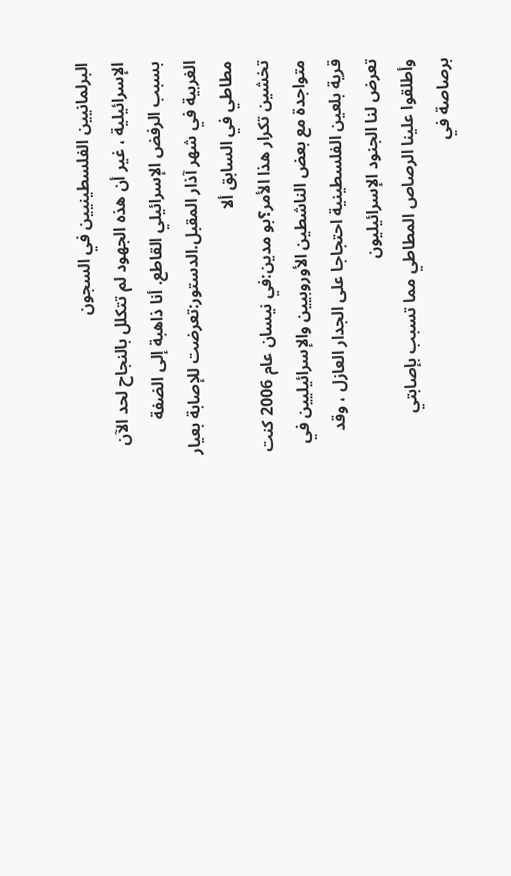البرلمانيين الفلسطينيين في السجون
الإسرائيلية ، غير أن هذه الجهود لم تتكلل بالنجاح لحد الآن بسبب الرفض الإسرائيلي القاطع. أنا ذاهبة إلى الضفة الغربية في شهر آذار المقبل.الدستور:تعرضت للإصابة بعيار مطاطي في السابق ألا
تخشين تكرار هذا الأمر؟بو مدين:في نيسان عام 2006 كنت متواجدة مع بعض الناشطين الأوروبيين والإسرائيليين في قرية بلعين الفلسطينية احتجاجا على الجدار العازل ، وقد تعرض لنا الجنود الإسرائيليون
وأطلقوا علينا الرصاص المطاطي مما تسبب بإصابتي برصاصة في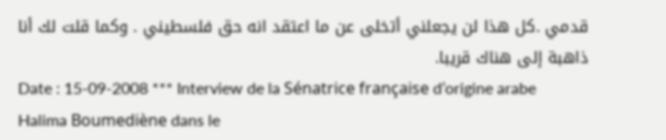قدمي .كل هذا لن يجعلني أتخلى عن ما اعتقد انه حق فلسطيني . وكما قلت لك أنا ذاهبة إلى هناك قريبا.
Date : 15-09-2008 *** Interview de la Sénatrice française d’origine arabe Halima Boumediène dans le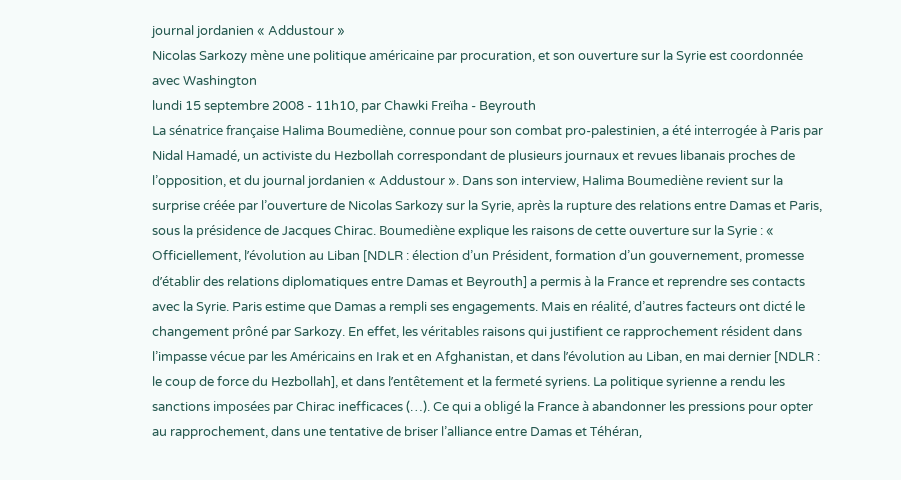journal jordanien « Addustour »
Nicolas Sarkozy mène une politique américaine par procuration, et son ouverture sur la Syrie est coordonnée avec Washington
lundi 15 septembre 2008 - 11h10, par Chawki Freïha - Beyrouth
La sénatrice française Halima Boumediène, connue pour son combat pro-palestinien, a été interrogée à Paris par Nidal Hamadé, un activiste du Hezbollah correspondant de plusieurs journaux et revues libanais proches de l’opposition, et du journal jordanien « Addustour ». Dans son interview, Halima Boumediène revient sur la surprise créée par l’ouverture de Nicolas Sarkozy sur la Syrie, après la rupture des relations entre Damas et Paris, sous la présidence de Jacques Chirac. Boumediène explique les raisons de cette ouverture sur la Syrie : « Officiellement, l’évolution au Liban [NDLR : élection d’un Président, formation d’un gouvernement, promesse d’établir des relations diplomatiques entre Damas et Beyrouth] a permis à la France et reprendre ses contacts avec la Syrie. Paris estime que Damas a rempli ses engagements. Mais en réalité, d’autres facteurs ont dicté le changement prôné par Sarkozy. En effet, les véritables raisons qui justifient ce rapprochement résident dans l’impasse vécue par les Américains en Irak et en Afghanistan, et dans l’évolution au Liban, en mai dernier [NDLR : le coup de force du Hezbollah], et dans l’entêtement et la fermeté syriens. La politique syrienne a rendu les sanctions imposées par Chirac inefficaces (…). Ce qui a obligé la France à abandonner les pressions pour opter au rapprochement, dans une tentative de briser l’alliance entre Damas et Téhéran,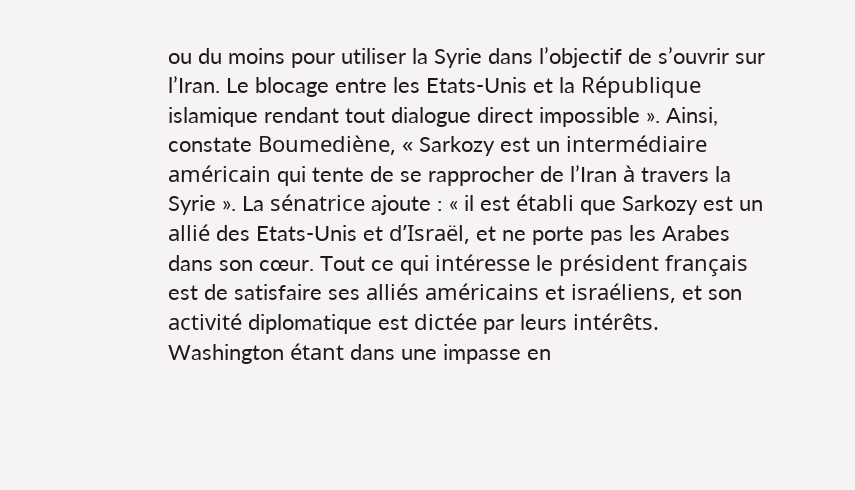ou du moins pour utiliser la Syrie dans l’objectif de s’ouvrir sur l’Iran. Le blocage entre les Etats-Unis et la République islamique rendant tout dialogue direct impossible ». Ainsi, constate Boumediène, « Sarkozy est un intermédiaire américain qui tente de se rapprocher de l’Iran à travers la Syrie ». La sénatrice ajoute : « il est établi que Sarkozy est un allié des Etats-Unis et d’Israël, et ne porte pas les Arabes dans son cœur. Tout ce qui intéresse le président français est de satisfaire ses alliés américains et israéliens, et son activité diplomatique est dictée par leurs intérêts. Washington étant dans une impasse en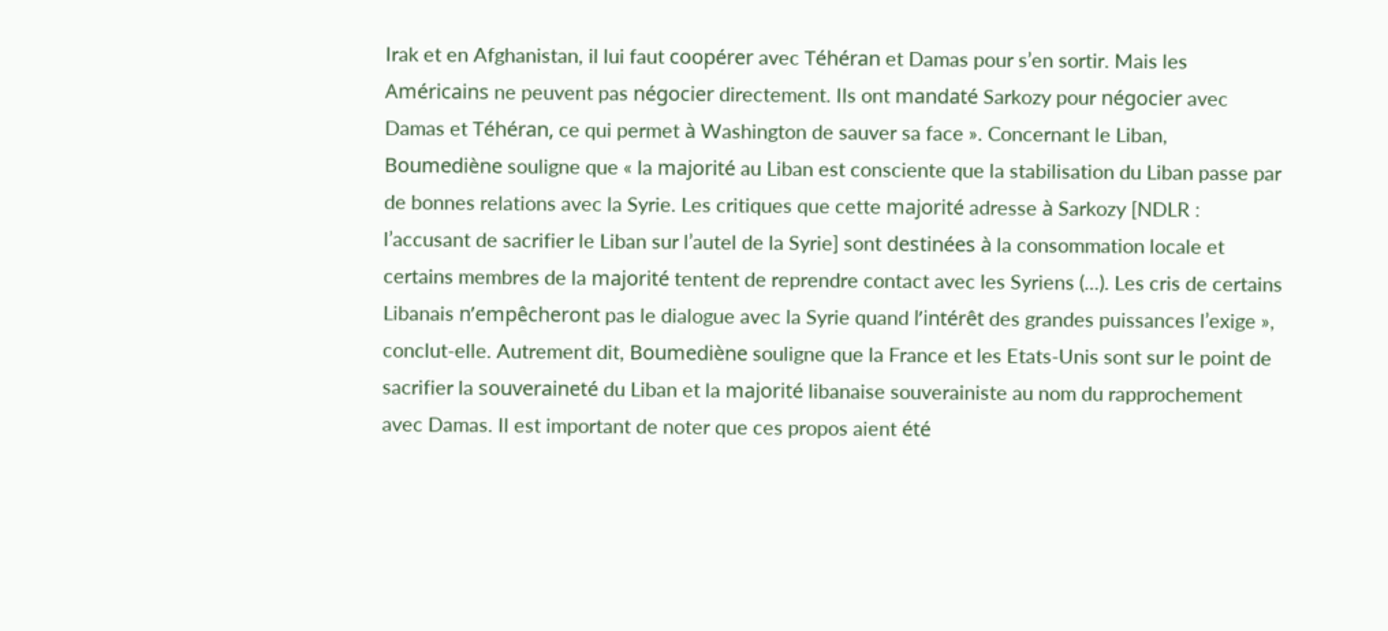Irak et en Afghanistan, il lui faut coopérer avec Téhéran et Damas pour s’en sortir. Mais les Américains ne peuvent pas négocier directement. Ils ont mandaté Sarkozy pour négocier avec Damas et Téhéran, ce qui permet à Washington de sauver sa face ». Concernant le Liban, Boumediène souligne que « la majorité au Liban est consciente que la stabilisation du Liban passe par de bonnes relations avec la Syrie. Les critiques que cette majorité adresse à Sarkozy [NDLR : l’accusant de sacrifier le Liban sur l’autel de la Syrie] sont destinées à la consommation locale et certains membres de la majorité tentent de reprendre contact avec les Syriens (...). Les cris de certains Libanais n’empêcheront pas le dialogue avec la Syrie quand l’intérêt des grandes puissances l’exige », conclut-elle. Autrement dit, Boumediène souligne que la France et les Etats-Unis sont sur le point de sacrifier la souveraineté du Liban et la majorité libanaise souverainiste au nom du rapprochement avec Damas. Il est important de noter que ces propos aient été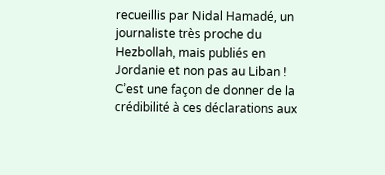recueillis par Nidal Hamadé, un journaliste très proche du Hezbollah, mais publiés en Jordanie et non pas au Liban ! C’est une façon de donner de la crédibilité à ces déclarations aux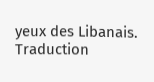yeux des Libanais.
Traduction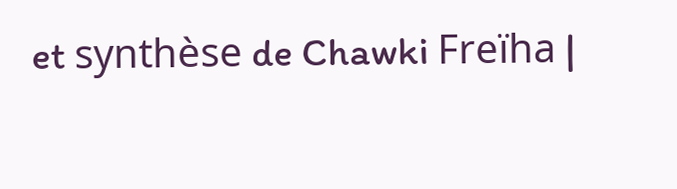et synthèse de Chawki Freïha |